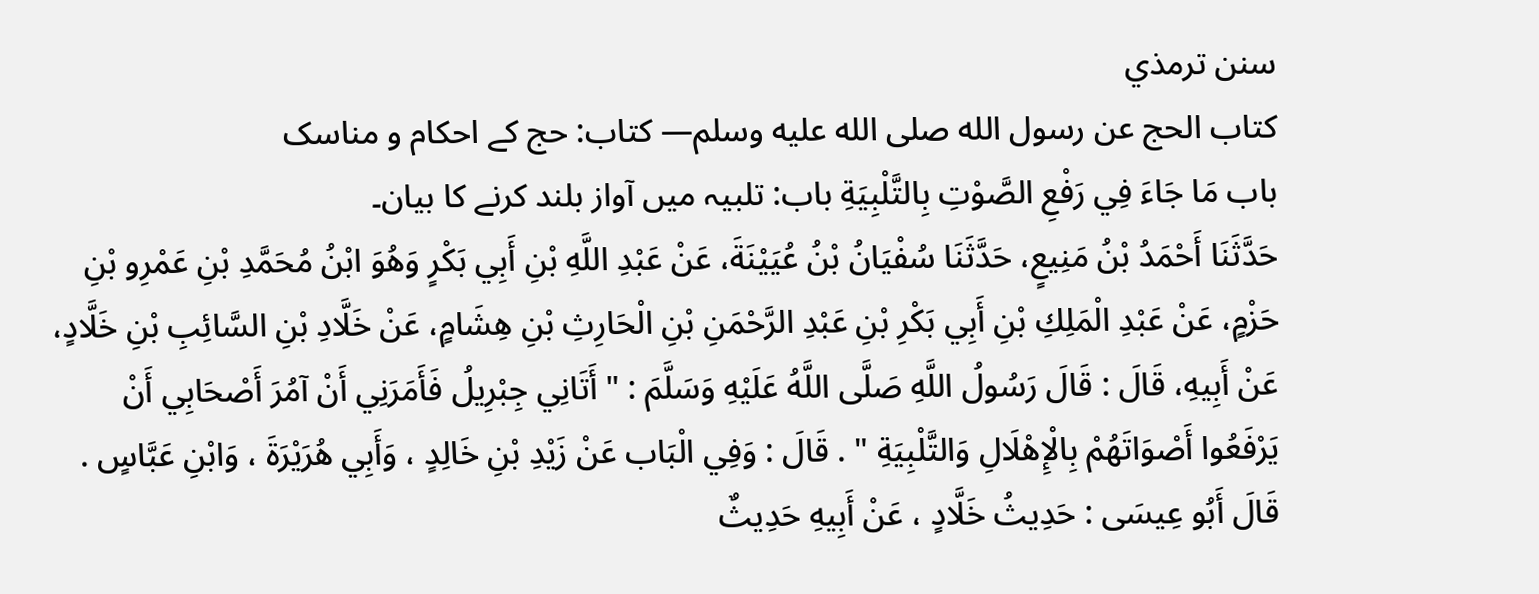سنن ترمذي
كتاب الحج عن رسول الله صلى الله عليه وسلم— کتاب: حج کے احکام و مناسک
باب مَا جَاءَ فِي رَفْعِ الصَّوْتِ بِالتَّلْبِيَةِ باب: تلبیہ میں آواز بلند کرنے کا بیان۔
حَدَّثَنَا أَحْمَدُ بْنُ مَنِيعٍ، حَدَّثَنَا سُفْيَانُ بْنُ عُيَيْنَةَ، عَنْ عَبْدِ اللَّهِ بْنِ أَبِي بَكْرٍ وَهُوَ ابْنُ مُحَمَّدِ بْنِ عَمْرِو بْنِ حَزْمٍ، عَنْ عَبْدِ الْمَلِكِ بْنِ أَبِي بَكْرِ بْنِ عَبْدِ الرَّحْمَنِ بْنِ الْحَارِثِ بْنِ هِشَامٍ، عَنْ خَلَّادِ بْنِ السَّائِبِ بْنِ خَلَّادٍ، عَنْ أَبِيهِ، قَالَ : قَالَ رَسُولُ اللَّهِ صَلَّى اللَّهُ عَلَيْهِ وَسَلَّمَ : " أَتَانِي جِبْرِيلُ فَأَمَرَنِي أَنْ آمُرَ أَصْحَابِي أَنْ يَرْفَعُوا أَصْوَاتَهُمْ بِالْإِهْلَالِ وَالتَّلْبِيَةِ " . قَالَ : وَفِي الْبَاب عَنْ زَيْدِ بْنِ خَالِدٍ ، وَأَبِي هُرَيْرَةَ ، وَابْنِ عَبَّاسٍ . قَالَ أَبُو عِيسَى : حَدِيثُ خَلَّادٍ ، عَنْ أَبِيهِ حَدِيثٌ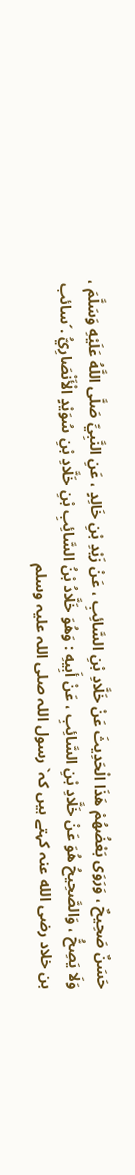حَسَنٌ صَحِيحٌ ، وَرَوَى بَعْضُهُمْ هَذَا الْحَدِيثَ عَنْ خَلَّادِ بْنِ السَّائِبِ ، عَنْ زَيْدِ بْنِ خَالِدٍ ، عَنِ النَّبِيِّ صَلَّى اللَّهُ عَلَيْهِ وَسَلَّمَ ، وَلَا يَصِحُّ ، وَالصَّحِيحُ هُوَ عَنْ خَلَّادِ بْنِ السَّائِبِ ، عَنْ أَبِيهِ : وَهُوَ خَلَّادُ بْنُ السَّائِبِ بْنِ خَلَّادِ بْنِ سُوَيْدٍ الْأَنْصَارِيُّ .´سائب بن خلاد رضی الله عنہ کہتے ہیں کہ` رسول اللہ صلی اللہ علیہ وسلم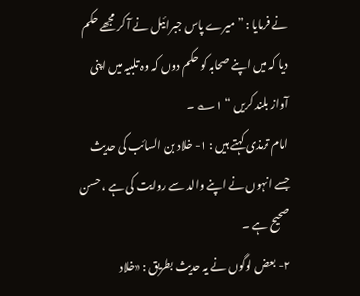نے فرمایا : ” میرے پاس جبرائیل نے آ کر مجھے حکم دیا کہ میں اپنے صحابہ کو حکم دوں کہ وہ تلبیہ میں اپنی آواز بلند کریں “ ۱؎ ۔
امام ترمذی کہتے ہیں : ۱- خلاد بن السائب کی حدیث جسے انہوں نے اپنے والد سے روایت کی ہے ، حسن صحیح ہے ۔
۲- بعض لوگوں نے یہ حدیث بطریق : «خلاد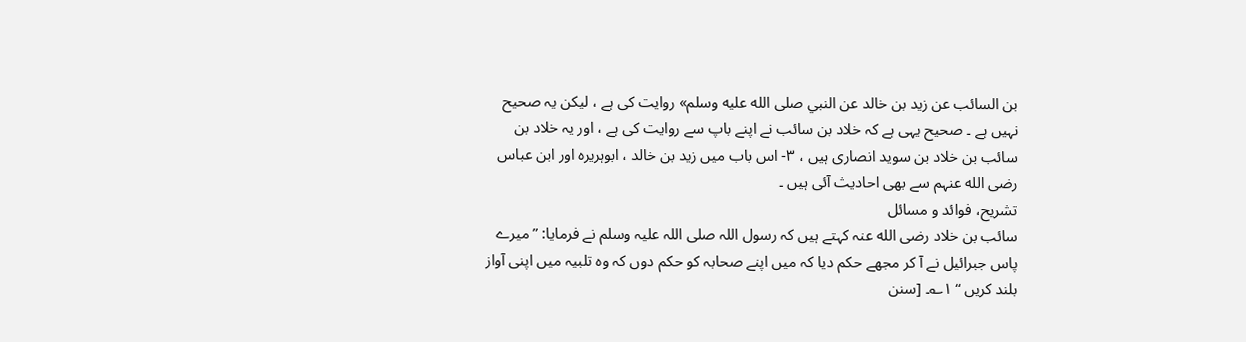بن السائب عن زيد بن خالد عن النبي صلى الله عليه وسلم» روایت کی ہے ، لیکن یہ صحیح نہیں ہے ۔ صحیح یہی ہے کہ خلاد بن سائب نے اپنے باپ سے روایت کی ہے ، اور یہ خلاد بن سائب بن خلاد بن سوید انصاری ہیں ، ۳- اس باب میں زید بن خالد ، ابوہریرہ اور ابن عباس رضی الله عنہم سے بھی احادیث آئی ہیں ۔
تشریح، فوائد و مسائل
سائب بن خلاد رضی الله عنہ کہتے ہیں کہ رسول اللہ صلی اللہ علیہ وسلم نے فرمایا: ” میرے پاس جبرائیل نے آ کر مجھے حکم دیا کہ میں اپنے صحابہ کو حکم دوں کہ وہ تلبیہ میں اپنی آواز بلند کریں “ ۱؎۔ [سنن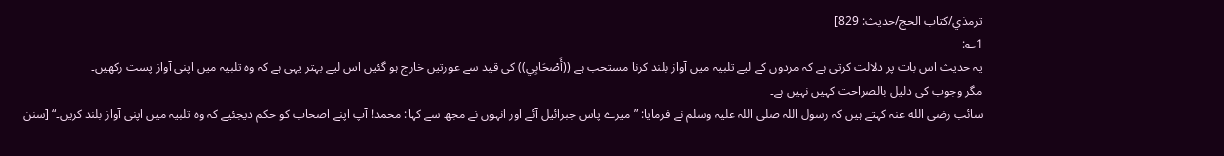ترمذي/كتاب الحج/حدیث: 829]
1؎:
یہ حدیث اس بات پر دلالت کرتی ہے کہ مردوں کے لیے تلبیہ میں آواز بلند کرنا مستحب ہے ((أَصْحَابِي)) کی قید سے عورتیں خارج ہو گئیں اس لیے بہتر یہی ہے کہ وہ تلبیہ میں اپنی آواز پست رکھیں۔
مگر وجوب کی دلیل بالصراحت کہیں نہیں ہے۔
سائب رضی الله عنہ کہتے ہیں کہ رسول اللہ صلی اللہ علیہ وسلم نے فرمایا: ” میرے پاس جبرائیل آئے اور انہوں نے مجھ سے کہا: محمد! آپ اپنے اصحاب کو حکم دیجئیے کہ وہ تلبیہ میں اپنی آواز بلند کریں۔“ [سنن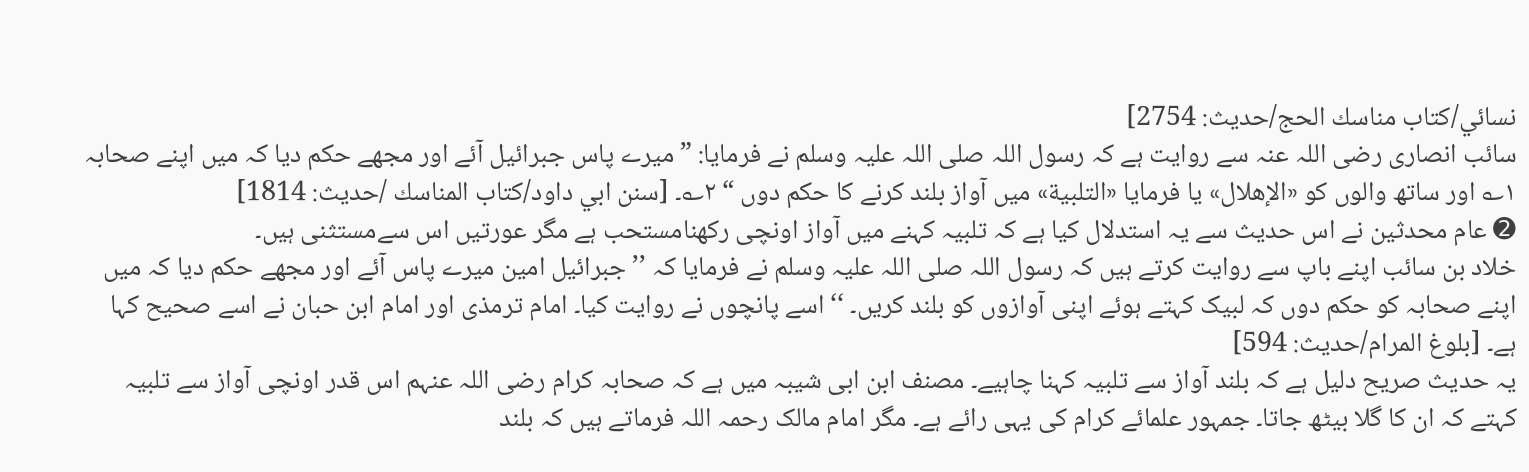نسائي/كتاب مناسك الحج/حدیث: 2754]
سائب انصاری رضی اللہ عنہ سے روایت ہے کہ رسول اللہ صلی اللہ علیہ وسلم نے فرمایا: ” میرے پاس جبرائیل آئے اور مجھے حکم دیا کہ میں اپنے صحابہ ۱؎ اور ساتھ والوں کو «الإهلال» یا فرمایا «التلبية» میں آواز بلند کرنے کا حکم دوں “ ۲؎۔ [سنن ابي داود/كتاب المناسك /حدیث: 1814]
➋ عام محدثین نے اس حدیث سے یہ استدلال کیا ہے کہ تلبیہ کہنے میں آواز اونچی رکھنامستحب ہے مگر عورتیں اس سےمستثنی ہیں۔
خلاد بن سائب اپنے باپ سے روایت کرتے ہیں کہ رسول اللہ صلی اللہ علیہ وسلم نے فرمایا کہ ’’ جبرائیل امین میرے پاس آئے اور مجھے حکم دیا کہ میں اپنے صحابہ کو حکم دوں کہ لبیک کہتے ہوئے اپنی آوازوں کو بلند کریں۔ ‘‘ اسے پانچوں نے روایت کیا۔ امام ترمذی اور امام ابن حبان نے اسے صحیح کہا ہے۔ [بلوغ المرام/حدیث: 594]
یہ حدیث صریح دلیل ہے کہ بلند آواز سے تلبیہ کہنا چاہیے۔ مصنف ابن ابی شیبہ میں ہے کہ صحابہ کرام رضی اللہ عنہم اس قدر اونچی آواز سے تلبیہ کہتے کہ ان کا گلا بیٹھ جاتا۔ جمہور علمائے کرام کی یہی رائے ہے۔ مگر امام مالک رحمہ اللہ فرماتے ہیں کہ بلند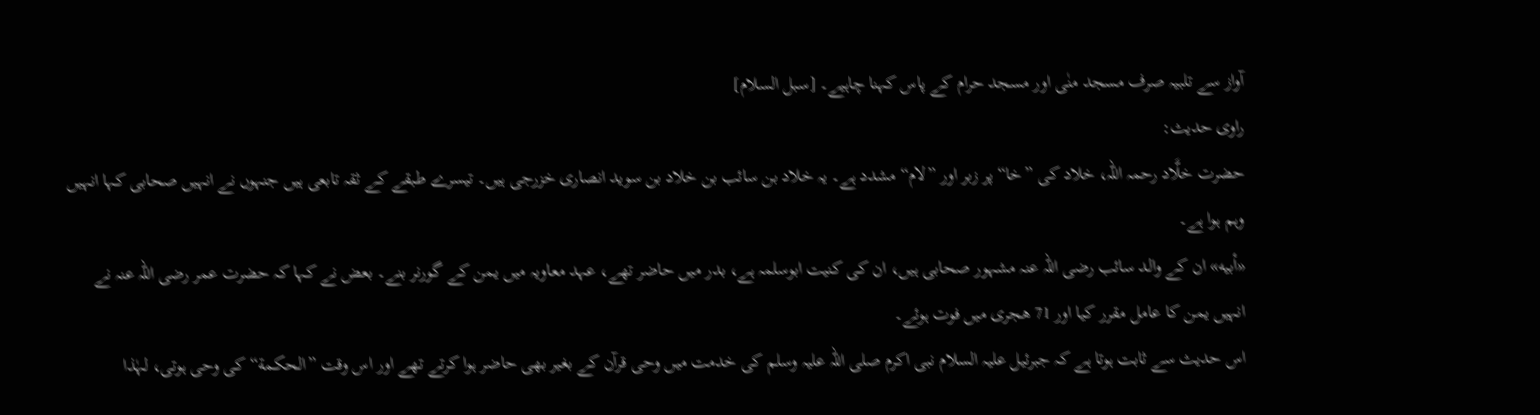آواز سے تلبیہ صرف مسجد منٰی اور مسجد حرام کے پاس کہنا چاہیے۔ [سبل السلام]
راوی حدیث:
حضرت خلَّاد رحمہ اللہ، خلاد کی ”خا“ پر زبر اور ”لام“ مشدد ہے۔ یہ خلاد بن سائب بن خلاد بن سوید انصاری خزرجی ہیں۔ تیسرے طبقے کے ثقہ تابعی ہیں جنہوں نے انہیں صحابی کہا انہیں وہم ہوا ہے۔
«أبيه» ان کے والد سائب رضی اللہ عنہ مشہور صحابی ہیں، ان کی کنیت ابوسلمہ ہے، بدر میں حاضر تھے، عہد معاویہ میں یمن کے گورنر بنے۔ بعض نے کہا کہ حضرت عمر رضی اللہ عنہ نے انہیں یمن کا عامل مقرر کیا اور 71 ھجری میں فوت ہوئے۔
اس حدیث سے ثابت ہوتا ہے کہ جبرئیل علیہ السلام نبی اکرم صلی اللہ علیہ وسلم کی خدمت میں وحی قرآن کے بغیر بھی حاضر ہوا کرتے تھے اور اس وقت ”الحكمة“ کی وحی ہوتی، لہٰذا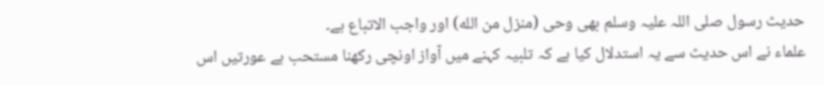حدیث رسول صلی اللہ علیہ وسلم بھی وحی (منزل من الله) اور واجب الاتباع ہے۔
علماء نے اس حدیث سے یہ استدلال کیا ہے کہ تلبیہ کہنے میں آواز اونچی رکھنا مستحب ہے عورتیں اس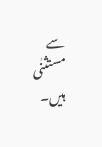سے مستثنٰی ہیں۔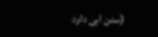(سنن ابی داود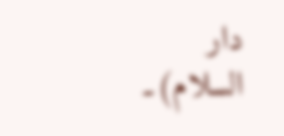دار السلام)۔